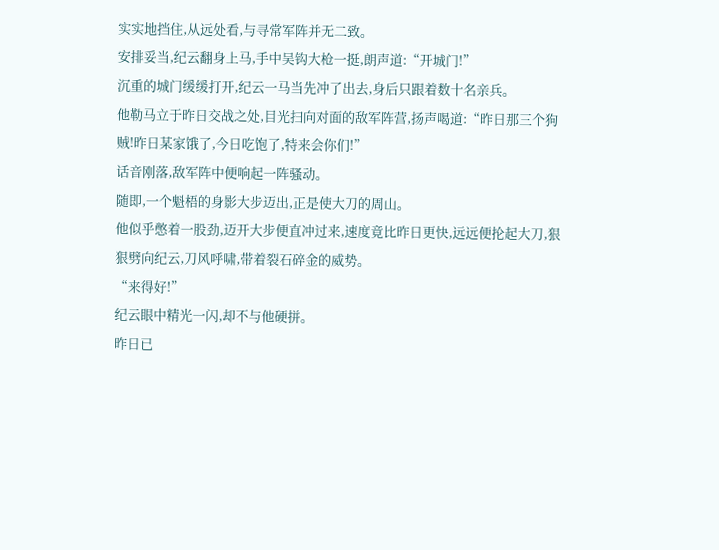实实地挡住,从远处看,与寻常军阵并无二致。
安排妥当,纪云翻身上马,手中吴钩大枪一挺,朗声道:“开城门!”
沉重的城门缓缓打开,纪云一马当先冲了出去,身后只跟着数十名亲兵。
他勒马立于昨日交战之处,目光扫向对面的敌军阵营,扬声喝道:“昨日那三个狗贼!昨日某家饿了,今日吃饱了,特来会你们!”
话音刚落,敌军阵中便响起一阵骚动。
随即,一个魁梧的身影大步迈出,正是使大刀的周山。
他似乎憋着一股劲,迈开大步便直冲过来,速度竟比昨日更快,远远便抡起大刀,狠狠劈向纪云,刀风呼啸,带着裂石碎金的威势。
“来得好!”
纪云眼中精光一闪,却不与他硬拼。
昨日已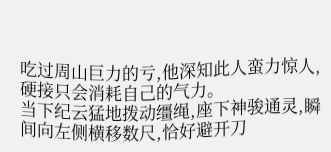吃过周山巨力的亏,他深知此人蛮力惊人,硬接只会消耗自己的气力。
当下纪云猛地拨动缰绳,座下神骏通灵,瞬间向左侧横移数尺,恰好避开刀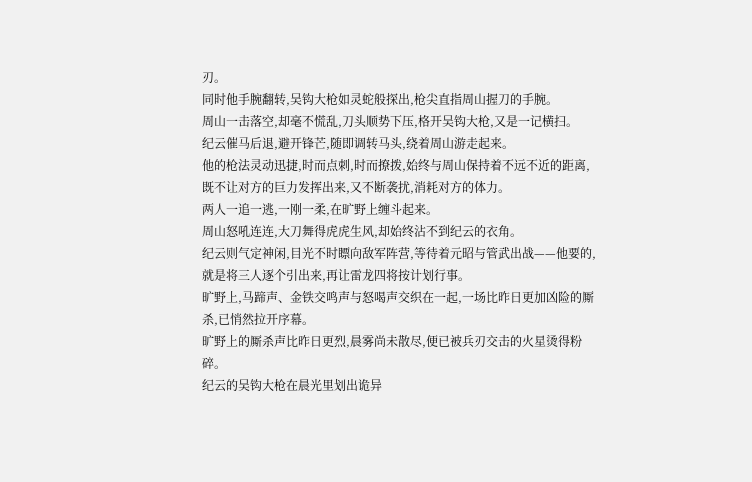刃。
同时他手腕翻转,吴钩大枪如灵蛇般探出,枪尖直指周山握刀的手腕。
周山一击落空,却毫不慌乱,刀头顺势下压,格开吴钩大枪,又是一记横扫。
纪云催马后退,避开锋芒,随即调转马头,绕着周山游走起来。
他的枪法灵动迅捷,时而点刺,时而撩拨,始终与周山保持着不远不近的距离,既不让对方的巨力发挥出来,又不断袭扰,消耗对方的体力。
两人一追一逃,一刚一柔,在旷野上缠斗起来。
周山怒吼连连,大刀舞得虎虎生风,却始终沾不到纪云的衣角。
纪云则气定神闲,目光不时瞟向敌军阵营,等待着元昭与管武出战——他要的,就是将三人逐个引出来,再让雷龙四将按计划行事。
旷野上,马蹄声、金铁交鸣声与怒喝声交织在一起,一场比昨日更加凶险的厮杀,已悄然拉开序幕。
旷野上的厮杀声比昨日更烈,晨雾尚未散尽,便已被兵刃交击的火星烫得粉碎。
纪云的吴钩大枪在晨光里划出诡异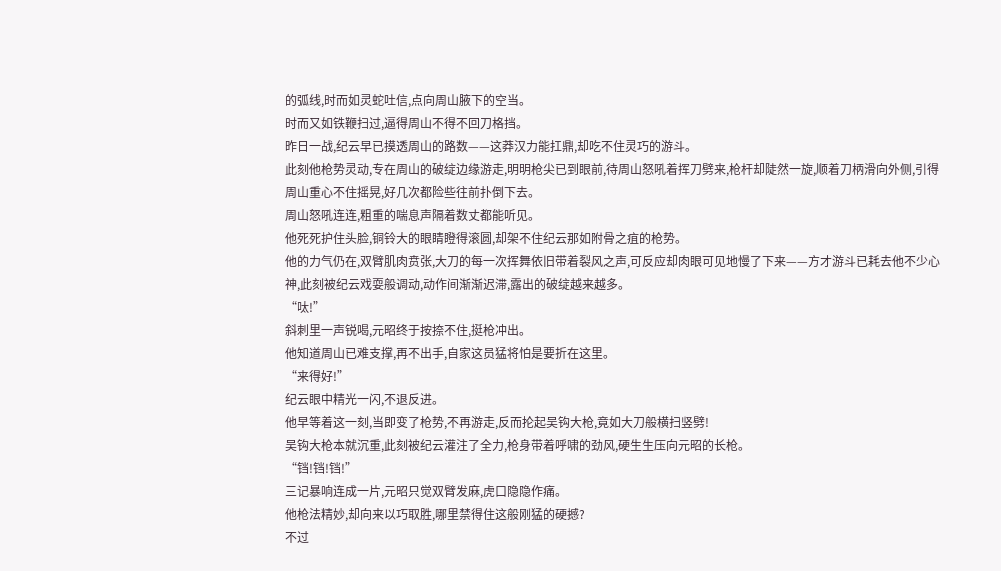的弧线,时而如灵蛇吐信,点向周山腋下的空当。
时而又如铁鞭扫过,逼得周山不得不回刀格挡。
昨日一战,纪云早已摸透周山的路数——这莽汉力能扛鼎,却吃不住灵巧的游斗。
此刻他枪势灵动,专在周山的破绽边缘游走,明明枪尖已到眼前,待周山怒吼着挥刀劈来,枪杆却陡然一旋,顺着刀柄滑向外侧,引得周山重心不住摇晃,好几次都险些往前扑倒下去。
周山怒吼连连,粗重的喘息声隔着数丈都能听见。
他死死护住头脸,铜铃大的眼睛瞪得滚圆,却架不住纪云那如附骨之疽的枪势。
他的力气仍在,双臂肌肉贲张,大刀的每一次挥舞依旧带着裂风之声,可反应却肉眼可见地慢了下来——方才游斗已耗去他不少心神,此刻被纪云戏耍般调动,动作间渐渐迟滞,露出的破绽越来越多。
“呔!”
斜刺里一声锐喝,元昭终于按捺不住,挺枪冲出。
他知道周山已难支撑,再不出手,自家这员猛将怕是要折在这里。
“来得好!”
纪云眼中精光一闪,不退反进。
他早等着这一刻,当即变了枪势,不再游走,反而抡起吴钩大枪,竟如大刀般横扫竖劈!
吴钩大枪本就沉重,此刻被纪云灌注了全力,枪身带着呼啸的劲风,硬生生压向元昭的长枪。
“铛!铛!铛!”
三记暴响连成一片,元昭只觉双臂发麻,虎口隐隐作痛。
他枪法精妙,却向来以巧取胜,哪里禁得住这般刚猛的硬撼?
不过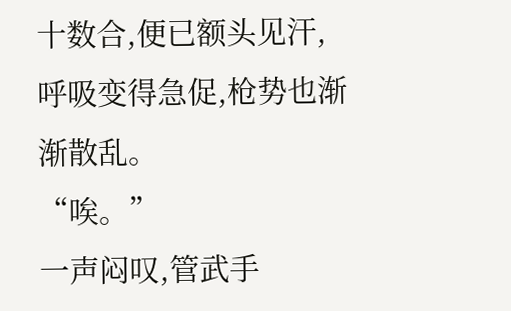十数合,便已额头见汗,呼吸变得急促,枪势也渐渐散乱。
“唉。”
一声闷叹,管武手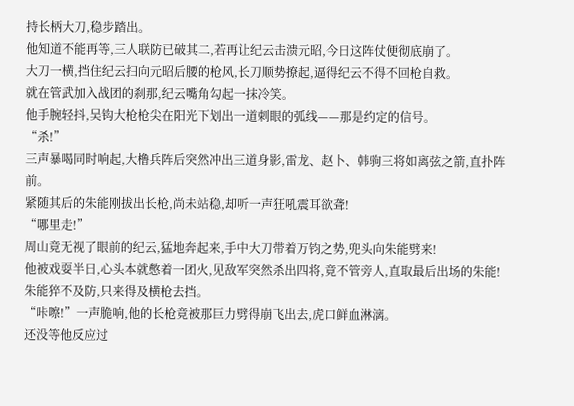持长柄大刀,稳步踏出。
他知道不能再等,三人联防已破其二,若再让纪云击溃元昭,今日这阵仗便彻底崩了。
大刀一横,挡住纪云扫向元昭后腰的枪风,长刀顺势撩起,逼得纪云不得不回枪自救。
就在管武加入战团的刹那,纪云嘴角勾起一抹冷笑。
他手腕轻抖,吴钩大枪枪尖在阳光下划出一道刺眼的弧线——那是约定的信号。
“杀!”
三声暴喝同时响起,大橹兵阵后突然冲出三道身影,雷龙、赵卜、韩驹三将如离弦之箭,直扑阵前。
紧随其后的朱能刚拔出长枪,尚未站稳,却听一声狂吼震耳欲聋!
“哪里走!”
周山竟无视了眼前的纪云,猛地奔起来,手中大刀带着万钧之势,兜头向朱能劈来!
他被戏耍半日,心头本就憋着一团火,见敌军突然杀出四将,竟不管旁人,直取最后出场的朱能!
朱能猝不及防,只来得及横枪去挡。
“咔嚓!”一声脆响,他的长枪竟被那巨力劈得崩飞出去,虎口鲜血淋漓。
还没等他反应过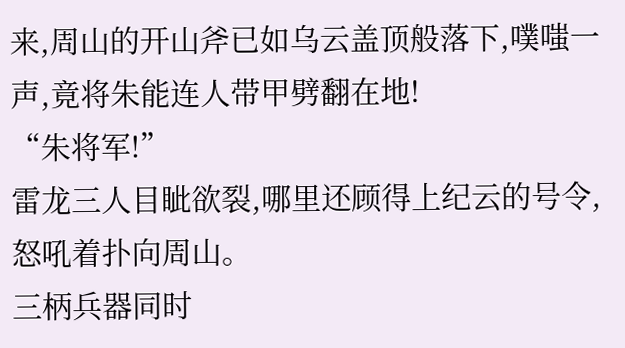来,周山的开山斧已如乌云盖顶般落下,噗嗤一声,竟将朱能连人带甲劈翻在地!
“朱将军!”
雷龙三人目眦欲裂,哪里还顾得上纪云的号令,怒吼着扑向周山。
三柄兵器同时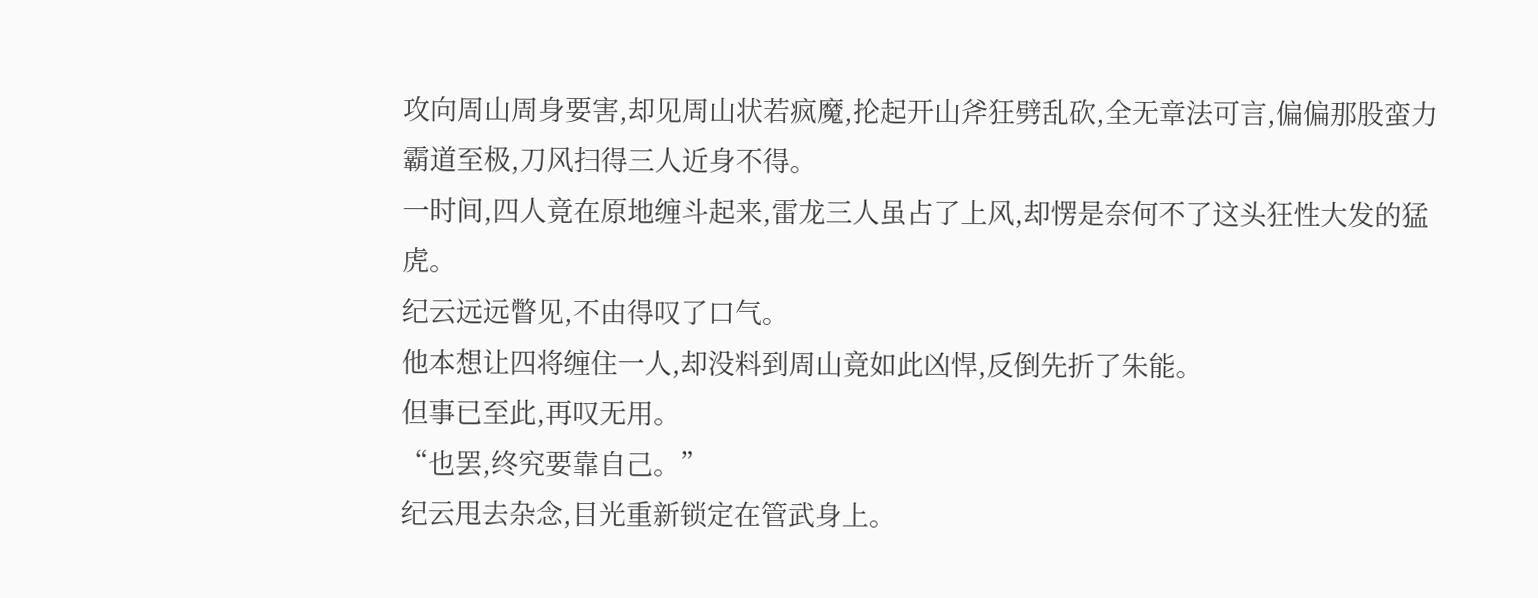攻向周山周身要害,却见周山状若疯魔,抡起开山斧狂劈乱砍,全无章法可言,偏偏那股蛮力霸道至极,刀风扫得三人近身不得。
一时间,四人竟在原地缠斗起来,雷龙三人虽占了上风,却愣是奈何不了这头狂性大发的猛虎。
纪云远远瞥见,不由得叹了口气。
他本想让四将缠住一人,却没料到周山竟如此凶悍,反倒先折了朱能。
但事已至此,再叹无用。
“也罢,终究要靠自己。”
纪云甩去杂念,目光重新锁定在管武身上。